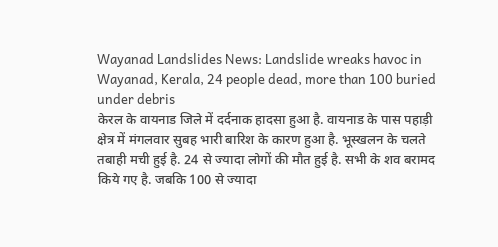Wayanad Landslides News: Landslide wreaks havoc in Wayanad, Kerala, 24 people dead, more than 100 buried under debris
केरल के वायनाड जिले में दर्दनाक हादसा हुआ है. वायनाड के पास पहाड़ी क्षेत्र में मंगलवार सुबह भारी बारिश के कारण हुआ है. भूस्खलन के चलते तबाही मची हुई है. 24 से ज्यादा लोगों की मौत हुई है. सभी के शव बरामद किये गए है. जबकि 100 से ज्यादा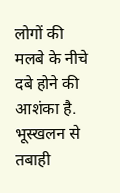लोगों की मलबे के नीचे दबे होने की आशंका है.
भूस्खलन से तबाही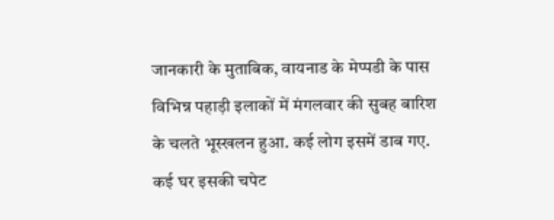जानकारी के मुताबिक, वायनाड के मेप्पडी के पास विभिन्न पहाड़ी इलाकों में मंगलवार की सुबह बारिश के चलते भूस्खलन हुआ. कई लोग इसमें डाब गए. कई घर इसकी चपेट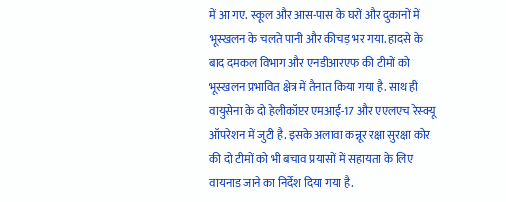में आ गए. स्कूल और आस-पास के घरों और दुकानों में भूस्खलन के चलते पानी और कीचड़ भर गया. हादसे के बाद दमकल विभाग और एनडीआरएफ की टीमों को भूस्खलन प्रभावित क्षेत्र में तैनात किया गया है. साथ ही वायुसेना के दो हेलीकॉप्टर एमआई-17 और एएलएच रेस्क्यू ऑपरेशन में जुटी है. इसके अलावा कन्नूर रक्षा सुरक्षा कोर की दो टीमों को भी बचाव प्रयासों में सहायता के लिए वायनाड जाने का निर्देश दिया गया है.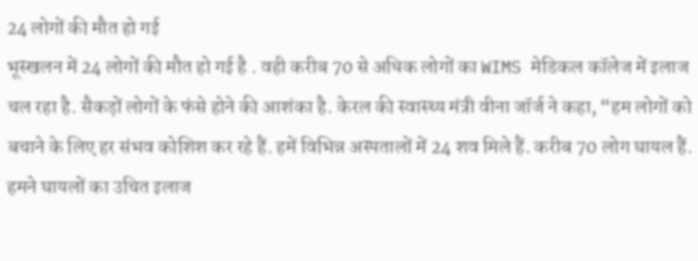24 लोगों की मौत हो गई
भूस्खलन में 24 लोगों की मौत हो गई है . वही करीब 70 से अधिक लोगों का WIMS मेडिकल कॉलेज में इलाज चल रहा है. सैकड़ों लोगों के फंसे होने की आशंका है. केरल की स्वास्थ्य मंत्री वीना जॉर्ज ने कहा, “हम लोगों को बचाने के लिए हर संभव कोशिश कर रहे हैं. हमें विभिन्न अस्पतालों में 24 शव मिले हैं. करीब 70 लोग घायल हैं. हमने घायलों का उचित इलाज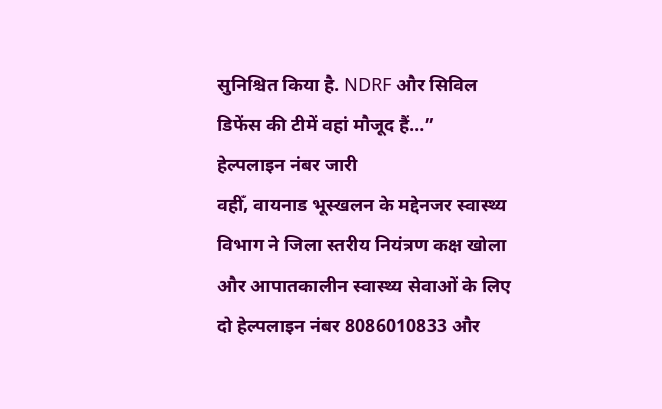सुनिश्चित किया है. NDRF और सिविल डिफेंस की टीमें वहां मौजूद हैं…”
हेल्पलाइन नंबर जारी
वहीँ, वायनाड भूस्खलन के मद्देनजर स्वास्थ्य विभाग ने जिला स्तरीय नियंत्रण कक्ष खोला और आपातकालीन स्वास्थ्य सेवाओं के लिए दो हेल्पलाइन नंबर 8086010833 और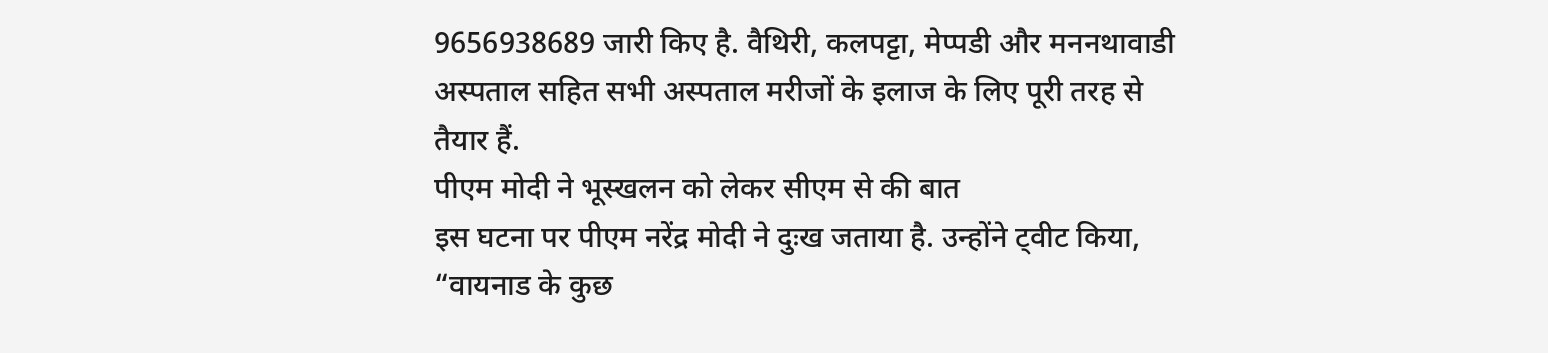9656938689 जारी किए है. वैथिरी, कलपट्टा, मेप्पडी और मननथावाडी अस्पताल सहित सभी अस्पताल मरीजों के इलाज के लिए पूरी तरह से तैयार हैं.
पीएम मोदी ने भूस्खलन को लेकर सीएम से की बात
इस घटना पर पीएम नरेंद्र मोदी ने दुःख जताया है. उन्होंने ट्वीट किया, “वायनाड के कुछ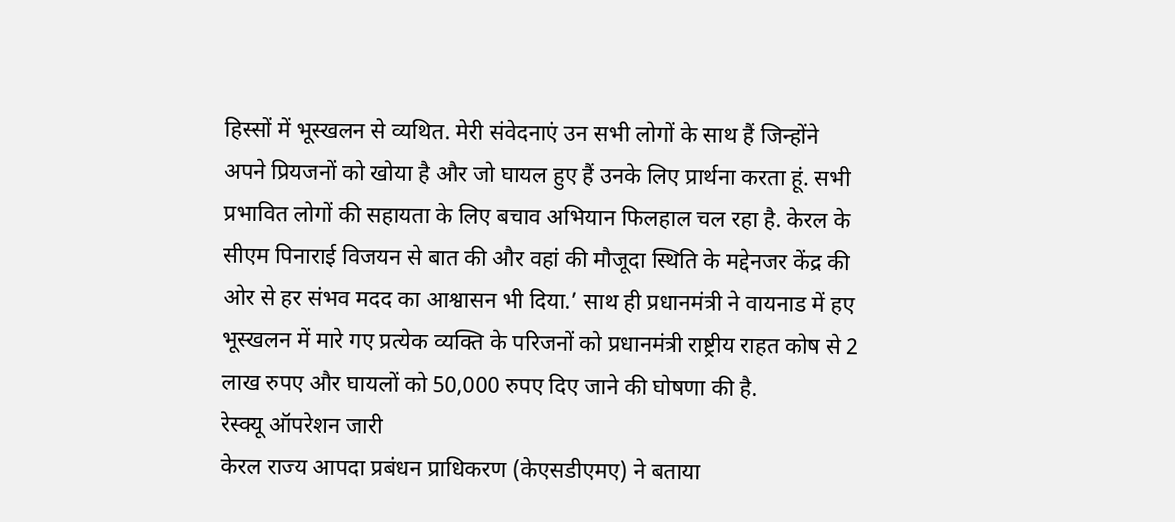हिस्सों में भूस्खलन से व्यथित. मेरी संवेदनाएं उन सभी लोगों के साथ हैं जिन्होंने अपने प्रियजनों को खोया है और जो घायल हुए हैं उनके लिए प्रार्थना करता हूं. सभी प्रभावित लोगों की सहायता के लिए बचाव अभियान फिलहाल चल रहा है. केरल के सीएम पिनाराई विजयन से बात की और वहां की मौजूदा स्थिति के मद्देनजर केंद्र की ओर से हर संभव मदद का आश्वासन भी दिया.’ साथ ही प्रधानमंत्री ने वायनाड में हए भूस्खलन में मारे गए प्रत्येक व्यक्ति के परिजनों को प्रधानमंत्री राष्ट्रीय राहत कोष से 2 लाख रुपए और घायलों को 50,000 रुपए दिए जाने की घोषणा की है.
रेस्क्यू ऑपरेशन जारी
केरल राज्य आपदा प्रबंधन प्राधिकरण (केएसडीएमए) ने बताया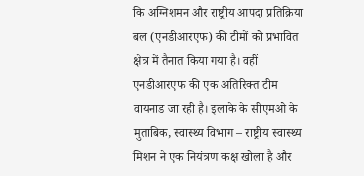कि अग्निशमन और राष्ट्रीय आपदा प्रतिक्रिया बल (एनडीआरएफ) की टीमों को प्रभावित क्षेत्र में तैनात किया गया है। वहीं एनडीआरएफ की एक अतिरिक्त टीम वायनाड जा रही है। इलाके के सीएमओ के मुताबिक, स्वास्थ्य विभाग – राष्ट्रीय स्वास्थ्य मिशन ने एक नियंत्रण कक्ष खोला है और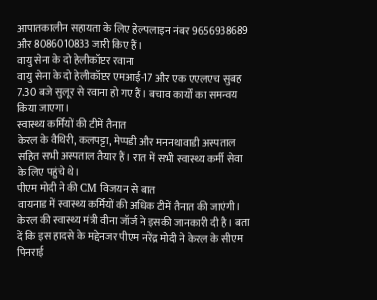आपातकालीन सहायता के लिए हेल्पलाइन नंबर 9656938689 और 8086010833 जारी किए हैं।
वायु सेना के दो हेलीकॉप्टर रवाना
वायु सेना के दो हेलीकॉप्टर एमआई-17 और एक एएलएच सुबह 7.30 बजे सुलूर से रवाना हो गए हैं। बचाव कार्यों का समन्वय किया जाएगा।
स्वास्थ्य कर्मियों की टीमें तैनात
केरल के वैथिरी, कलपट्टा, मेप्पडी और मननथावाडी अस्पताल सहित सभी अस्पताल तैयार हैं। रात में सभी स्वास्थ्य कर्मी सेवा के लिए पहुंचे थे।
पीएम मोदी ने की CM विजयन से बात
वायनाड में स्वास्थ्य कर्मियों की अधिक टीमें तैनात की जाएंगी। केरल की स्वास्थ्य मंत्री वीना जॉर्ज ने इसकी जानकारी दी है। बता दें कि इस हादसे के मद्देनजर पीएम नरेंद्र मोदी ने केरल के सीएम पिनराई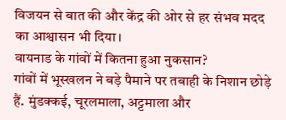विजयन से बात की और केंद्र की ओर से हर संभव मदद का आश्वासन भी दिया।
वायनाड के गांवों में कितना हुआ नुकसान?
गांवों में भूस्खलन ने बड़े पैमाने पर तबाही के निशान छोड़े हैं. मुंडक्कई, चूरलमाला, अट्टमाला और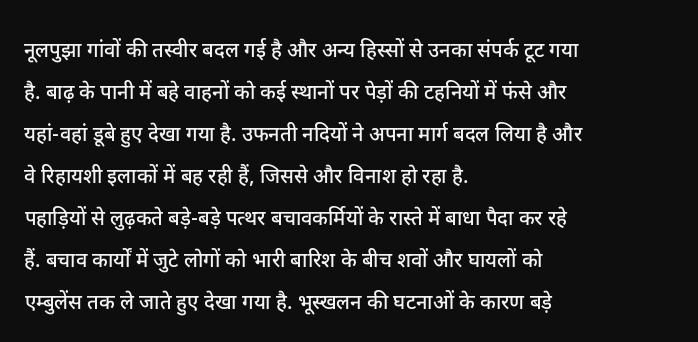नूलपुझा गांवों की तस्वीर बदल गई है और अन्य हिस्सों से उनका संपर्क टूट गया है. बाढ़ के पानी में बहे वाहनों को कई स्थानों पर पेड़ों की टहनियों में फंसे और यहां-वहां डूबे हुए देखा गया है. उफनती नदियों ने अपना मार्ग बदल लिया है और वे रिहायशी इलाकों में बह रही हैं, जिससे और विनाश हो रहा है.
पहाड़ियों से लुढ़कते बड़े-बड़े पत्थर बचावकर्मियों के रास्ते में बाधा पैदा कर रहे हैं. बचाव कार्यों में जुटे लोगों को भारी बारिश के बीच शवों और घायलों को एम्बुलेंस तक ले जाते हुए देखा गया है. भूस्खलन की घटनाओं के कारण बड़े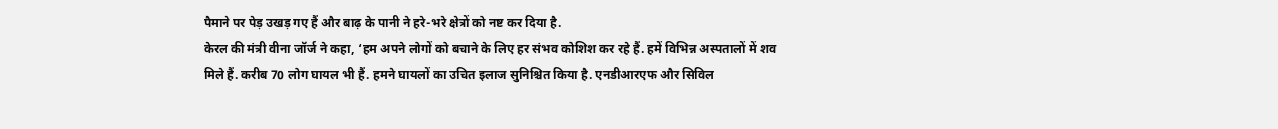पैमाने पर पेड़ उखड़ गए हैं और बाढ़ के पानी ने हरे-भरे क्षेत्रों को नष्ट कर दिया है.
केरल की मंत्री वीना जॉर्ज ने कहा, ‘हम अपने लोगों को बचाने के लिए हर संभव कोशिश कर रहे हैं. हमें विभिन्न अस्पतालों में शव मिले हैं. करीब 70 लोग घायल भी हैं. हमने घायलों का उचित इलाज सुनिश्चित किया है. एनडीआरएफ और सिविल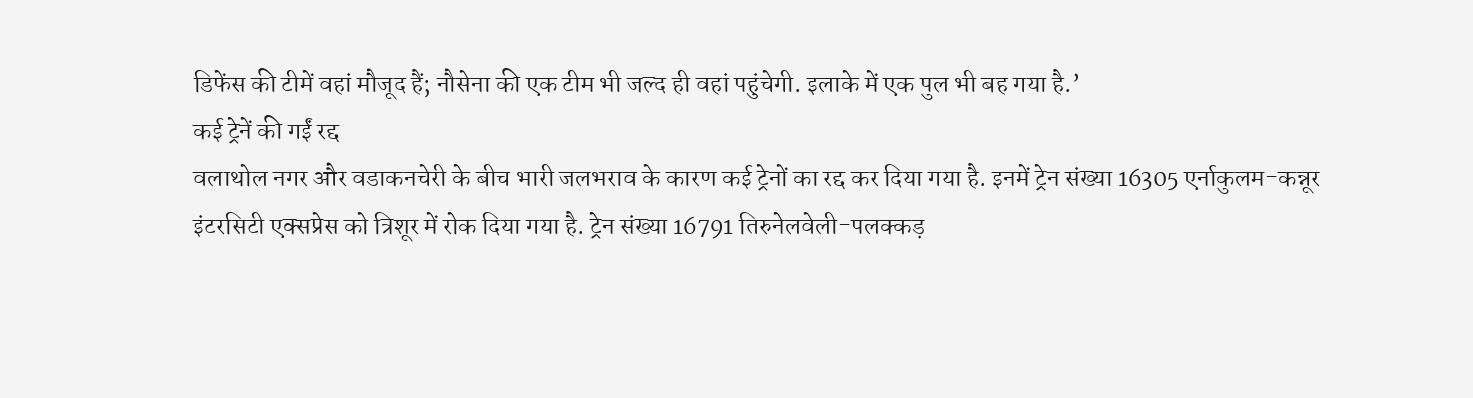डिफेंस की टीमें वहां मौजूद हैं; नौसेना की एक टीम भी जल्द ही वहां पहुंचेगी. इलाके में एक पुल भी बह गया है.’
कई ट्रेनें की गईं रद्द
वलाथोल नगर और वडाकनचेरी के बीच भारी जलभराव के कारण कई ट्रेनों का रद्द कर दिया गया है. इनमें ट्रेन संख्या 16305 एर्नाकुलम-कन्नूर इंटरसिटी एक्सप्रेस को त्रिशूर में रोक दिया गया है. ट्रेन संख्या 16791 तिरुनेलवेली-पलक्कड़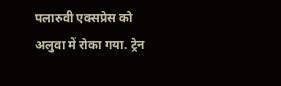पलारुवी एक्सप्रेस को अलुवा में रोका गया. ट्रेन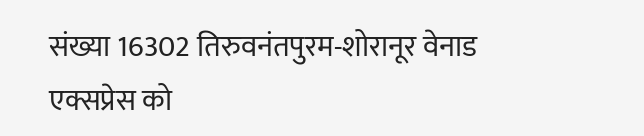संख्या 16302 तिरुवनंतपुरम-शोरानूर वेनाड एक्सप्रेस को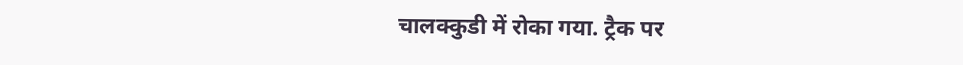चालक्कुडी में रोका गया. ट्रैक पर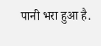पानी भरा हुआ है.